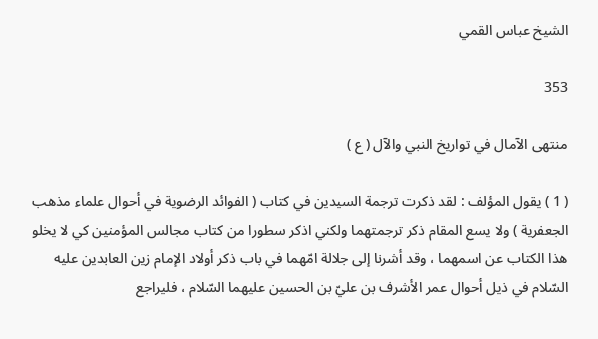الشيخ عباس القمي

353

منتهى الآمال في تواريخ النبي والآل ( ع )

( 1 ) يقول المؤلف : لقد ذكرت ترجمة السيدين في كتاب ( الفوائد الرضوية في أحوال علماء مذهب الجعفرية ) ولا يسع المقام ذكر ترجمتهما ولكني اذكر سطورا من كتاب مجالس المؤمنين كي لا يخلو هذا الكتاب عن اسمهما ، وقد أشرنا إلى جلالة امّهما في باب ذكر أولاد الإمام زين العابدين عليه السّلام في ذيل أحوال عمر الأشرف بن عليّ بن الحسين عليهما السّلام ، فليراجع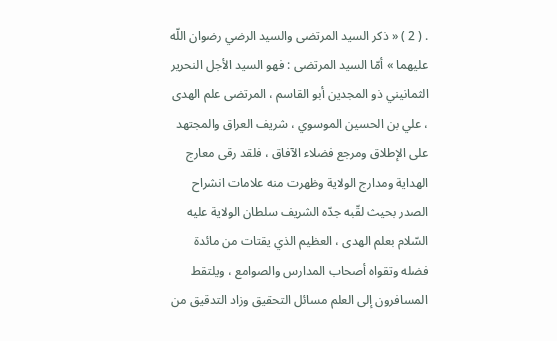. ( 2 ) « ذكر السيد المرتضى والسيد الرضي رضوان اللّه عليهما » أمّا السيد المرتضى : فهو السيد الأجل النحرير الثمانيني ذو المجدين أبو القاسم ، المرتضى علم الهدى ، علي بن الحسين الموسوي ، شريف العراق والمجتهد على الإطلاق ومرجع فضلاء الآفاق ، فلقد رقى معارج الهداية ومدارج الولاية وظهرت منه علامات انشراح الصدر بحيث لقّبه جدّه الشريف سلطان الولاية عليه السّلام بعلم الهدى ، العظيم الذي يقتات من مائدة فضله وتقواه أصحاب المدارس والصوامع ، ويلتقط المسافرون إلى العلم مسائل التحقيق وزاد التدقيق من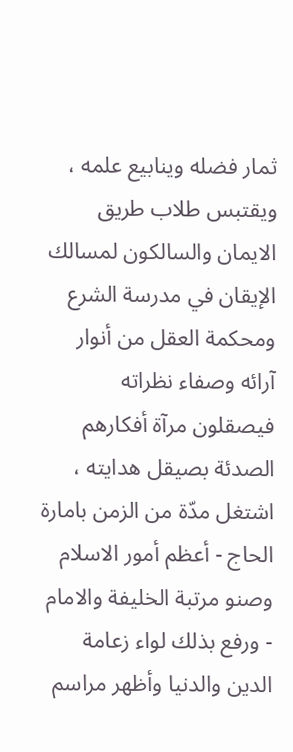ثمار فضله وينابيع علمه ، ويقتبس طلاب طريق الايمان والسالكون لمسالك الإيقان في مدرسة الشرع ومحكمة العقل من أنوار آرائه وصفاء نظراته فيصقلون مرآة أفكارهم الصدئة بصيقل هدايته ، اشتغل مدّة من الزمن بامارة الحاج - أعظم أمور الاسلام وصنو مرتبة الخليفة والامام - ورفع بذلك لواء زعامة الدين والدنيا وأظهر مراسم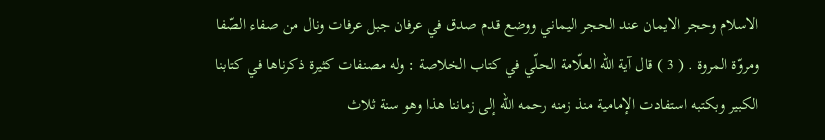الاسلام وحجر الايمان عند الحجر اليماني ووضع قدم صدق في عرفان جبل عرفات ونال من صفاء الصّفا ومروّة المروة . ( 3 ) قال آية اللّه العلّامة الحلّي في كتاب الخلاصة : وله مصنفات كثيرة ذكرناها في كتابنا الكبير وبكتبه استفادت الإمامية منذ زمنه رحمه اللّه إلى زماننا هذا وهو سنة ثلاث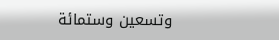وتسعين وستمائة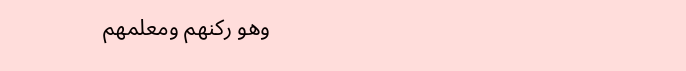وهو ركنهم ومعلمهم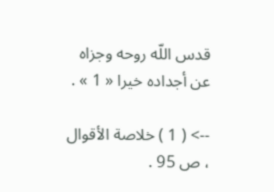قدس اللّه روحه وجزاه عن أجداده خيرا « 1 » .

--> ( 1 ) خلاصة الأقوال ، ص 95 .